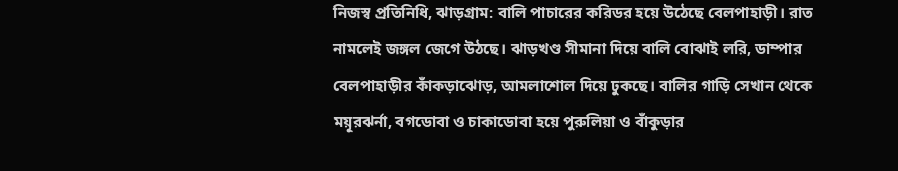নিজস্ব প্রতিনিধি, ঝাড়গ্রাম: বালি পাচারের করিডর হয়ে উঠেছে বেলপাহাড়ী। রাত নামলেই জঙ্গল জেগে উঠছে। ঝাড়খণ্ড সীমানা দিয়ে বালি বোঝাই লরি, ডাম্পার বেলপাহাড়ীর কাঁকড়াঝোড়, আমলাশোল দিয়ে ঢুকছে। বালির গাড়ি সেখান থেকে ময়ূরঝর্না, বগডোবা ও চাকাডোবা হয়ে পুরুলিয়া ও বাঁকুড়ার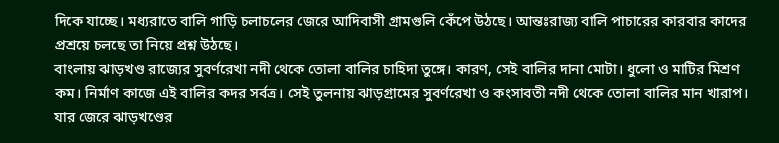দিকে যাচ্ছে। মধ্যরাতে বালি গাড়ি চলাচলের জেরে আদিবাসী গ্ৰামগুলি কেঁপে উঠছে। আন্তঃরাজ্য বালি পাচারের কারবার কাদের প্রশ্রয়ে চলছে তা নিয়ে প্রশ্ন উঠছে।
বাংলায় ঝাড়খণ্ড রাজ্যের সুবর্ণরেখা নদী থেকে তোলা বালির চাহিদা তুঙ্গে। কারণ, সেই বালির দানা মোটা। ধুলো ও মাটির মিশ্রণ কম। নির্মাণ কাজে এই বালির কদর সর্বত্র। সেই তুলনায় ঝাড়গ্রামের সুবর্ণরেখা ও কংসাবতী নদী থেকে তোলা বালির মান খারাপ। যার জেরে ঝাড়খণ্ডের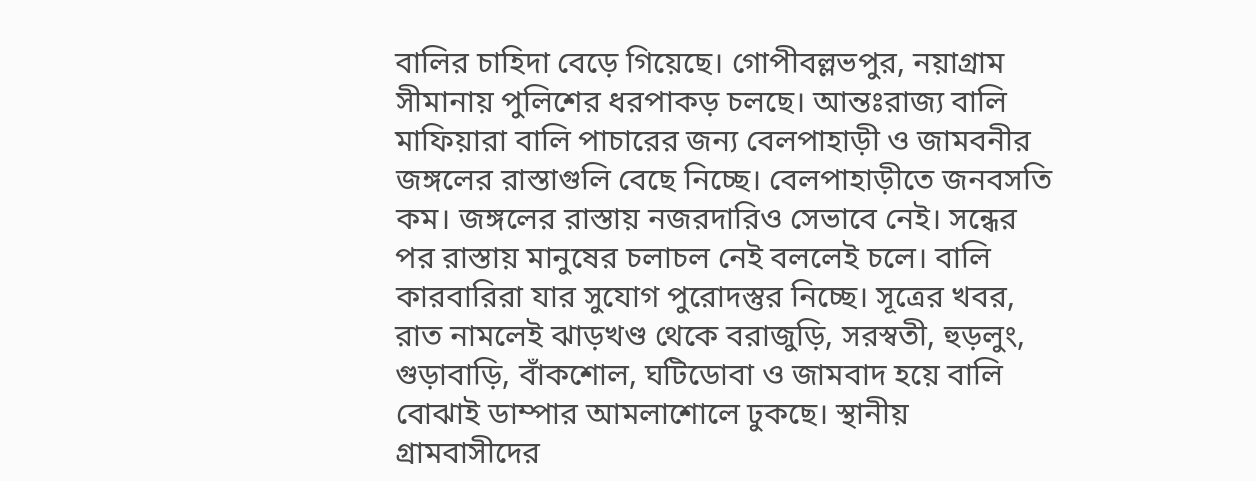বালির চাহিদা বেড়ে গিয়েছে। গোপীবল্লভপুর, নয়াগ্ৰাম সীমানায় পুলিশের ধরপাকড় চলছে। আন্তঃরাজ্য বালি মাফিয়ারা বালি পাচারের জন্য বেলপাহাড়ী ও জামবনীর জঙ্গলের রাস্তাগুলি বেছে নিচ্ছে। বেলপাহাড়ীতে জনবসতি কম। জঙ্গলের রাস্তায় নজরদারিও সেভাবে নেই। সন্ধের পর রাস্তায় মানুষের চলাচল নেই বললেই চলে। বালি কারবারিরা যার সুযোগ পুরোদস্তুর নিচ্ছে। সূত্রের খবর, রাত নামলেই ঝাড়খণ্ড থেকে বরাজুড়ি, সরস্বতী, হুড়লুং, গুড়াবাড়ি, বাঁকশোল, ঘটিডোবা ও জামবাদ হয়ে বালি বোঝাই ডাম্পার আমলাশোলে ঢুকছে। স্থানীয় গ্রামবাসীদের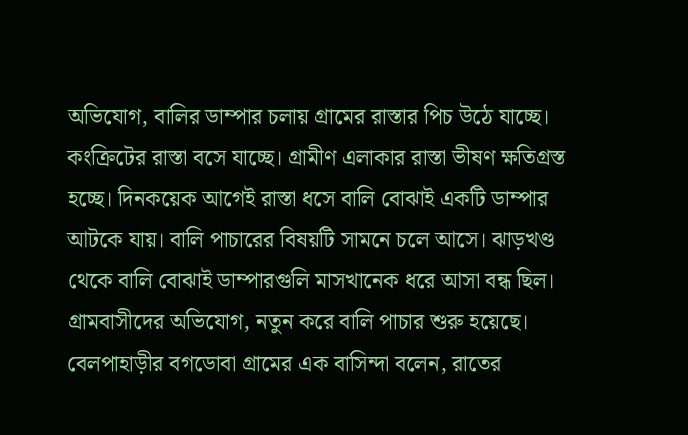অভিযোগ, বালির ডাম্পার চলায় গ্ৰামের রাস্তার পিচ উঠে যাচ্ছে। কংক্রিটের রাস্তা বসে যাচ্ছে। গ্ৰামীণ এলাকার রাস্তা ভীষণ ক্ষতিগ্রস্ত হচ্ছে। দিনকয়েক আগেই রাস্তা ধসে বালি বোঝাই একটি ডাম্পার আটকে যায়। বালি পাচারের বিষয়টি সামনে চলে আসে। ঝাড়খণ্ড থেকে বালি বোঝাই ডাম্পারগুলি মাসখানেক ধরে আসা বন্ধ ছিল। গ্ৰামবাসীদের অভিযোগ, নতুন করে বালি পাচার শুরু হয়েছে। বেলপাহাড়ীর বগডোবা গ্ৰামের এক বাসিন্দা বলেন, রাতের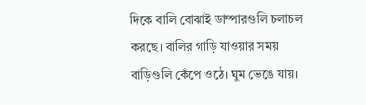দিকে বালি বোঝাই ডাম্পারগুলি চলাচল করছে। বালির গাড়ি যাওয়ার সময় বাড়িগুলি কেঁপে ওঠে। ঘুম ভেঙে যায়।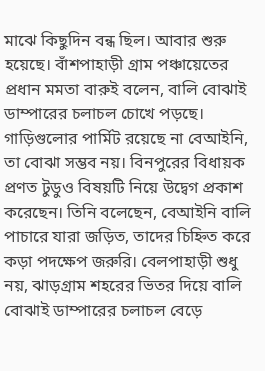মাঝে কিছুদিন বন্ধ ছিল। আবার শুরু হয়েছে। বাঁশপাহাড়ী গ্ৰাম পঞ্চায়েতের প্রধান মমতা বারুই বলেন, বালি বোঝাই ডাম্পারের চলাচল চোখে পড়ছে। গাড়িগুলোর পার্মিট রয়েছে না বেআইনি, তা বোঝা সম্ভব নয়। বিনপুরের বিধায়ক প্রণত টুডুও বিষয়টি নিয়ে উদ্বেগ প্রকাশ করেছেন। তিনি বলেছেন, বেআইনি বালি পাচারে যারা জড়িত, তাদের চিহ্নিত করে কড়া পদক্ষেপ জরুরি। বেলপাহাড়ী শুধু নয়, ঝাড়গ্রাম শহরের ভিতর দিয়ে বালি বোঝাই ডাম্পারের চলাচল বেড়ে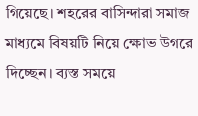গিয়েছে। শহরের বাসিন্দারা সমাজ মাধ্যমে বিষয়টি নিয়ে ক্ষোভ উগরে দিচ্ছেন। ব্যস্ত সময়ে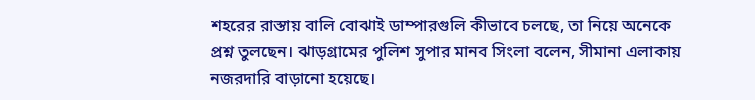শহরের রাস্তায় বালি বোঝাই ডাম্পারগুলি কীভাবে চলছে, তা নিয়ে অনেকে প্রশ্ন তুলছেন। ঝাড়গ্রামের পুলিশ সুপার মানব সিংলা বলেন, সীমানা এলাকায় নজরদারি বাড়ানো হয়েছে।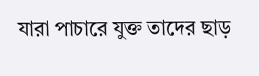যারা পাচারে যুক্ত তাদের ছাড়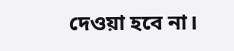দেওয়া হবে না।